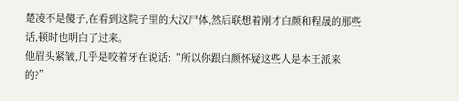楚凌不是傻子,在看到这院子里的大汉尸体,然后联想着刚才白颜和程晟的那些话,顿时也明白了过来。
他眉头紧皱,几乎是咬着牙在说话:“所以你跟白颜怀疑这些人是本王派来的?”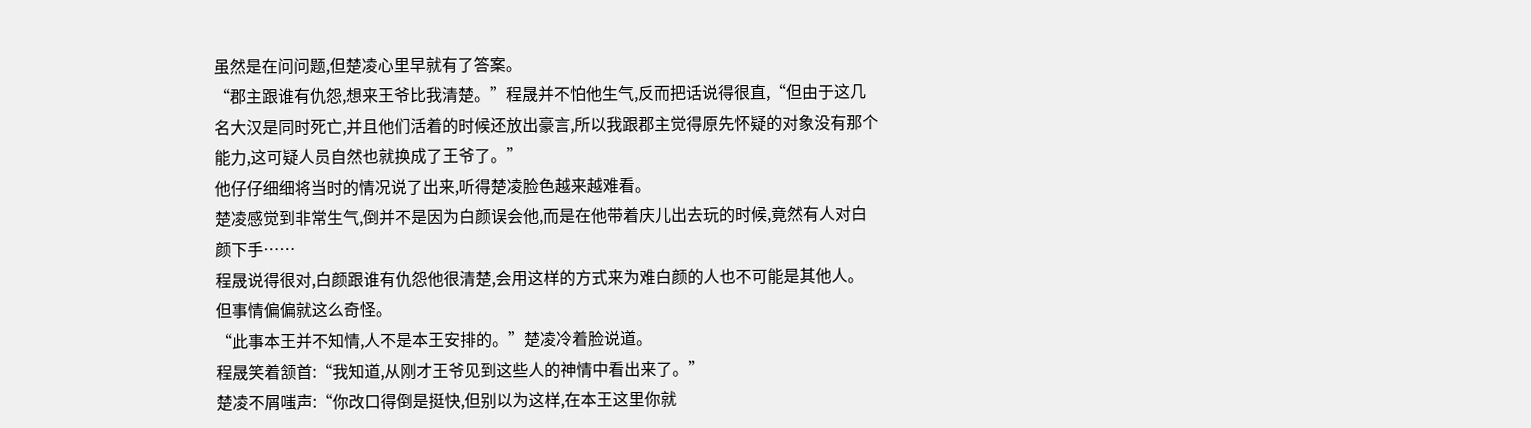虽然是在问问题,但楚凌心里早就有了答案。
“郡主跟谁有仇怨,想来王爷比我清楚。”程晟并不怕他生气,反而把话说得很直,“但由于这几名大汉是同时死亡,并且他们活着的时候还放出豪言,所以我跟郡主觉得原先怀疑的对象没有那个能力,这可疑人员自然也就换成了王爷了。”
他仔仔细细将当时的情况说了出来,听得楚凌脸色越来越难看。
楚凌感觉到非常生气,倒并不是因为白颜误会他,而是在他带着庆儿出去玩的时候,竟然有人对白颜下手……
程晟说得很对,白颜跟谁有仇怨他很清楚,会用这样的方式来为难白颜的人也不可能是其他人。
但事情偏偏就这么奇怪。
“此事本王并不知情,人不是本王安排的。”楚凌冷着脸说道。
程晟笑着颔首:“我知道,从刚才王爷见到这些人的神情中看出来了。”
楚凌不屑嗤声:“你改口得倒是挺快,但别以为这样,在本王这里你就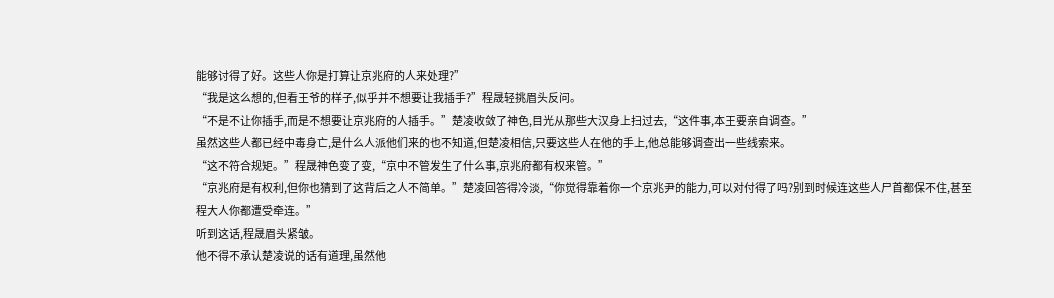能够讨得了好。这些人你是打算让京兆府的人来处理?”
“我是这么想的,但看王爷的样子,似乎并不想要让我插手?”程晟轻挑眉头反问。
“不是不让你插手,而是不想要让京兆府的人插手。”楚凌收敛了神色,目光从那些大汉身上扫过去,“这件事,本王要亲自调查。”
虽然这些人都已经中毒身亡,是什么人派他们来的也不知道,但楚凌相信,只要这些人在他的手上,他总能够调查出一些线索来。
“这不符合规矩。”程晟神色变了变,“京中不管发生了什么事,京兆府都有权来管。”
“京兆府是有权利,但你也猜到了这背后之人不简单。”楚凌回答得冷淡,“你觉得靠着你一个京兆尹的能力,可以对付得了吗?别到时候连这些人尸首都保不住,甚至程大人你都遭受牵连。”
听到这话,程晟眉头紧皱。
他不得不承认楚凌说的话有道理,虽然他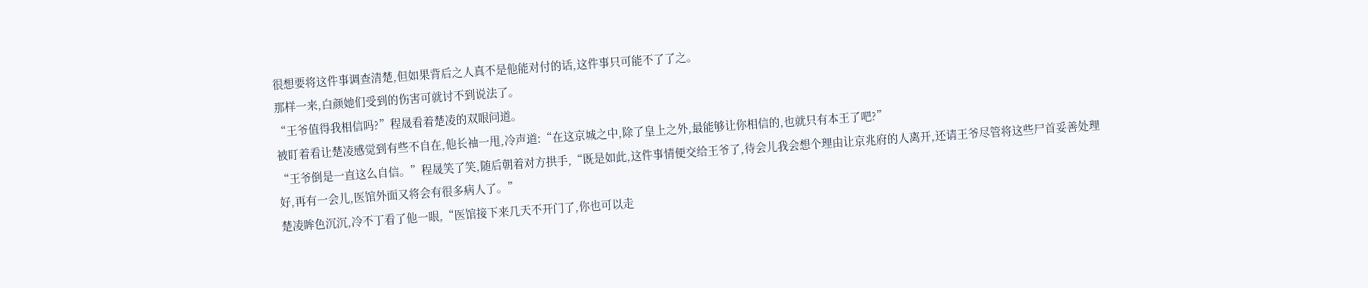很想要将这件事调查清楚,但如果背后之人真不是他能对付的话,这件事只可能不了了之。
那样一来,白颜她们受到的伤害可就讨不到说法了。
“王爷值得我相信吗?”程晟看着楚凌的双眼问道。
被盯着看让楚凌感觉到有些不自在,他长袖一甩,冷声道:“在这京城之中,除了皇上之外,最能够让你相信的,也就只有本王了吧?”
“王爷倒是一直这么自信。”程晟笑了笑,随后朝着对方拱手,“既是如此,这件事情便交给王爷了,待会儿我会想个理由让京兆府的人离开,还请王爷尽管将这些尸首妥善处理好,再有一会儿,医馆外面又将会有很多病人了。”
楚凌眸色沉沉,冷不丁看了他一眼,“医馆接下来几天不开门了,你也可以走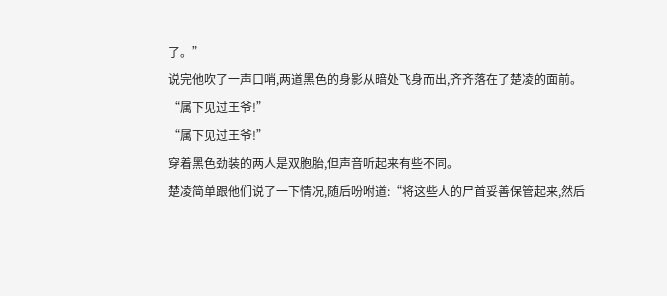了。”
说完他吹了一声口哨,两道黑色的身影从暗处飞身而出,齐齐落在了楚凌的面前。
“属下见过王爷!”
“属下见过王爷!”
穿着黑色劲装的两人是双胞胎,但声音听起来有些不同。
楚凌简单跟他们说了一下情况,随后吩咐道:“将这些人的尸首妥善保管起来,然后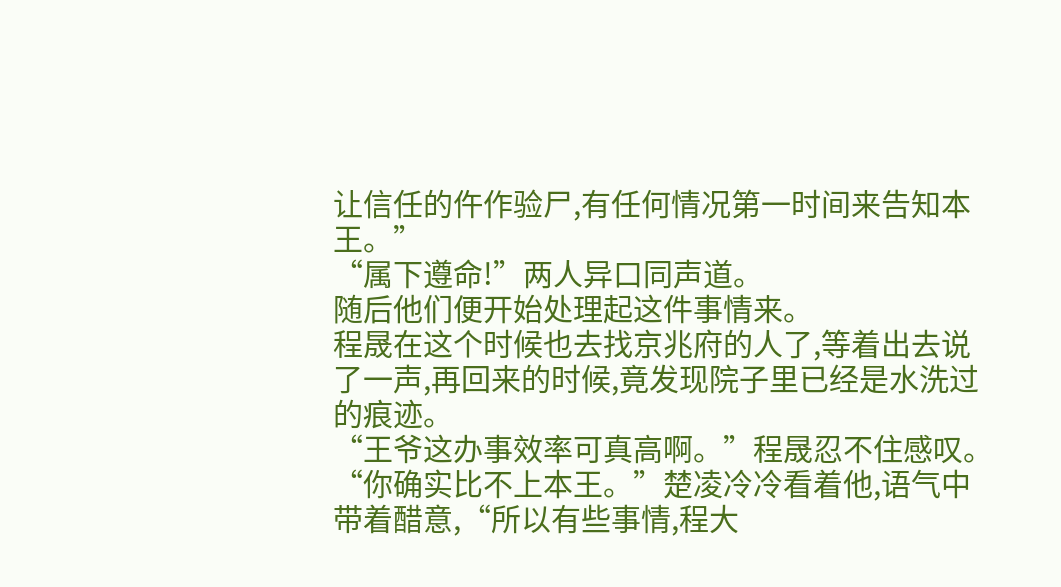让信任的仵作验尸,有任何情况第一时间来告知本王。”
“属下遵命!”两人异口同声道。
随后他们便开始处理起这件事情来。
程晟在这个时候也去找京兆府的人了,等着出去说了一声,再回来的时候,竟发现院子里已经是水洗过的痕迹。
“王爷这办事效率可真高啊。”程晟忍不住感叹。
“你确实比不上本王。”楚凌冷冷看着他,语气中带着醋意,“所以有些事情,程大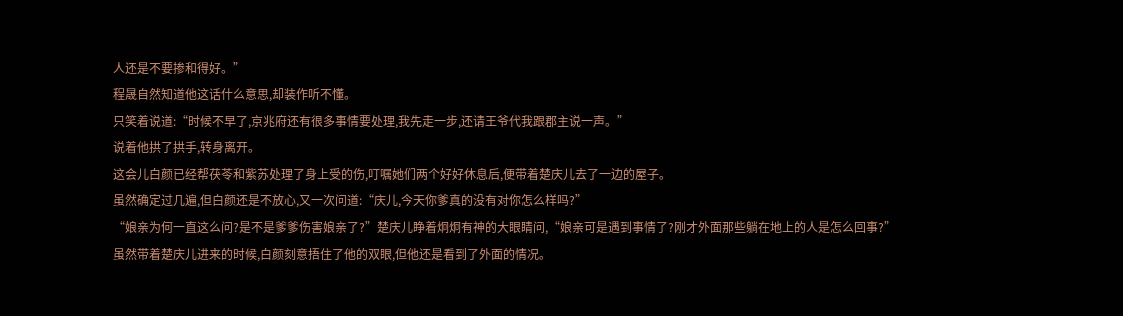人还是不要掺和得好。”
程晟自然知道他这话什么意思,却装作听不懂。
只笑着说道:“时候不早了,京兆府还有很多事情要处理,我先走一步,还请王爷代我跟郡主说一声。”
说着他拱了拱手,转身离开。
这会儿白颜已经帮茯苓和紫苏处理了身上受的伤,叮嘱她们两个好好休息后,便带着楚庆儿去了一边的屋子。
虽然确定过几遍,但白颜还是不放心,又一次问道:“庆儿,今天你爹真的没有对你怎么样吗?”
“娘亲为何一直这么问?是不是爹爹伤害娘亲了?”楚庆儿睁着炯炯有神的大眼睛问,“娘亲可是遇到事情了?刚才外面那些躺在地上的人是怎么回事?”
虽然带着楚庆儿进来的时候,白颜刻意捂住了他的双眼,但他还是看到了外面的情况。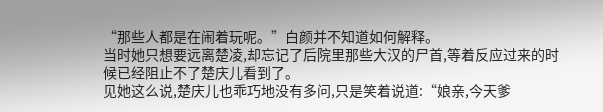“那些人都是在闹着玩呢。”白颜并不知道如何解释。
当时她只想要远离楚凌,却忘记了后院里那些大汉的尸首,等着反应过来的时候已经阻止不了楚庆儿看到了。
见她这么说,楚庆儿也乖巧地没有多问,只是笑着说道:“娘亲,今天爹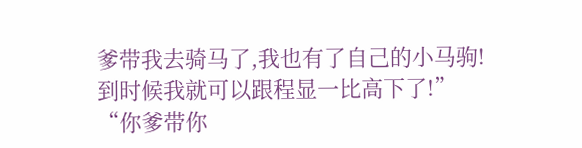爹带我去骑马了,我也有了自己的小马驹!到时候我就可以跟程显一比高下了!”
“你爹带你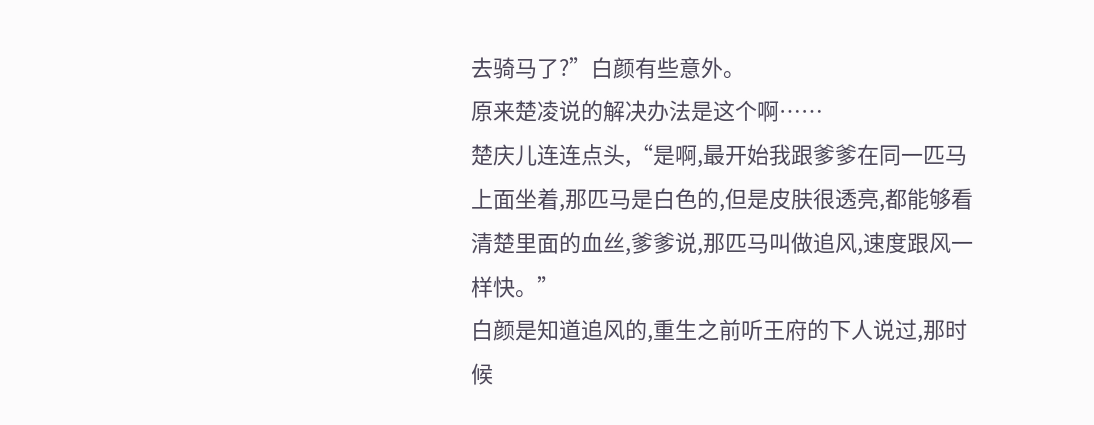去骑马了?”白颜有些意外。
原来楚凌说的解决办法是这个啊……
楚庆儿连连点头,“是啊,最开始我跟爹爹在同一匹马上面坐着,那匹马是白色的,但是皮肤很透亮,都能够看清楚里面的血丝,爹爹说,那匹马叫做追风,速度跟风一样快。”
白颜是知道追风的,重生之前听王府的下人说过,那时候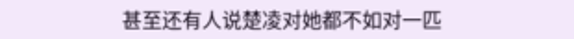甚至还有人说楚凌对她都不如对一匹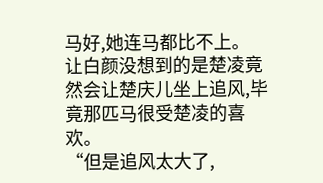马好,她连马都比不上。
让白颜没想到的是楚凌竟然会让楚庆儿坐上追风,毕竟那匹马很受楚凌的喜欢。
“但是追风太大了,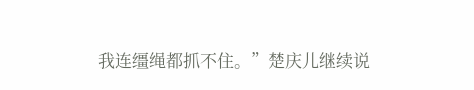我连缰绳都抓不住。”楚庆儿继续说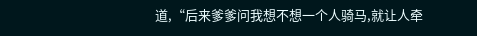道,“后来爹爹问我想不想一个人骑马,就让人牵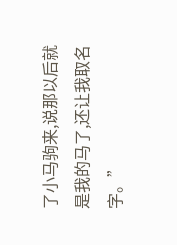了小马驹来,说那以后就是我的马了,还让我取名字。”